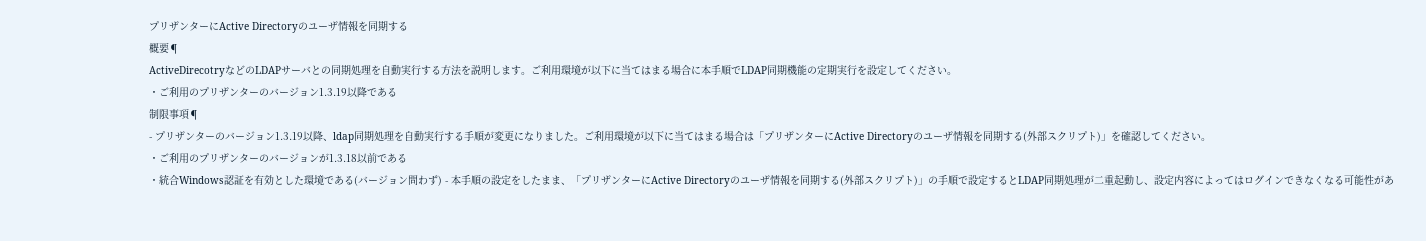プリザンターにActive Directoryのユーザ情報を同期する
概要¶
ActiveDirecotryなどのLDAPサーバとの同期処理を自動実行する方法を説明します。ご利用環境が以下に当てはまる場合に本手順でLDAP同期機能の定期実行を設定してください。
・ご利用のプリザンターのバージョン1.3.19以降である
制限事項¶
- プリザンターのバージョン1.3.19以降、ldap同期処理を自動実行する手順が変更になりました。ご利用環境が以下に当てはまる場合は「プリザンターにActive Directoryのユーザ情報を同期する(外部スクリプト)」を確認してください。
・ご利用のプリザンターのバージョンが1.3.18以前である
・統合Windows認証を有効とした環境である(バージョン問わず) - 本手順の設定をしたまま、「プリザンターにActive Directoryのユーザ情報を同期する(外部スクリプト)」の手順で設定するとLDAP同期処理が二重起動し、設定内容によってはログインできなくなる可能性があ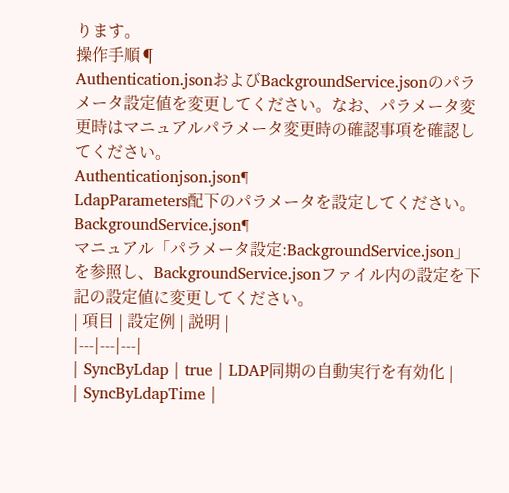ります。
操作手順¶
Authentication.jsonおよびBackgroundService.jsonのパラメータ設定値を変更してください。なお、パラメータ変更時はマニュアルパラメータ変更時の確認事項を確認してください。
Authenticationjson.json¶
LdapParameters配下のパラメータを設定してください。
BackgroundService.json¶
マニュアル「パラメータ設定:BackgroundService.json」を参照し、BackgroundService.jsonファイル内の設定を下記の設定値に変更してください。
| 項目 | 設定例 | 説明 |
|---|---|---|
| SyncByLdap | true | LDAP同期の自動実行を有効化 |
| SyncByLdapTime |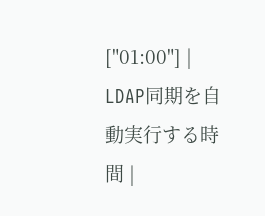["01:00"] | LDAP同期を自動実行する時間 |